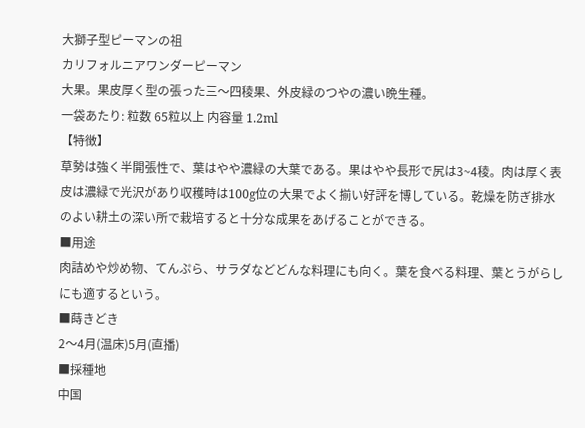大獅子型ピーマンの祖
カリフォルニアワンダーピーマン
大果。果皮厚く型の張った三〜四稜果、外皮緑のつやの濃い晩生種。
一袋あたり: 粒数 65粒以上 内容量 1.2ml
【特徴】
草勢は強く半開張性で、葉はやや濃緑の大葉である。果はやや長形で尻は3~4稜。肉は厚く表皮は濃緑で光沢があり収穫時は100g位の大果でよく揃い好評を博している。乾燥を防ぎ排水のよい耕土の深い所で栽培すると十分な成果をあげることができる。
■用途
肉詰めや炒め物、てんぷら、サラダなどどんな料理にも向く。葉を食べる料理、葉とうがらしにも適するという。
■蒔きどき
2〜4月(温床)5月(直播)
■採種地
中国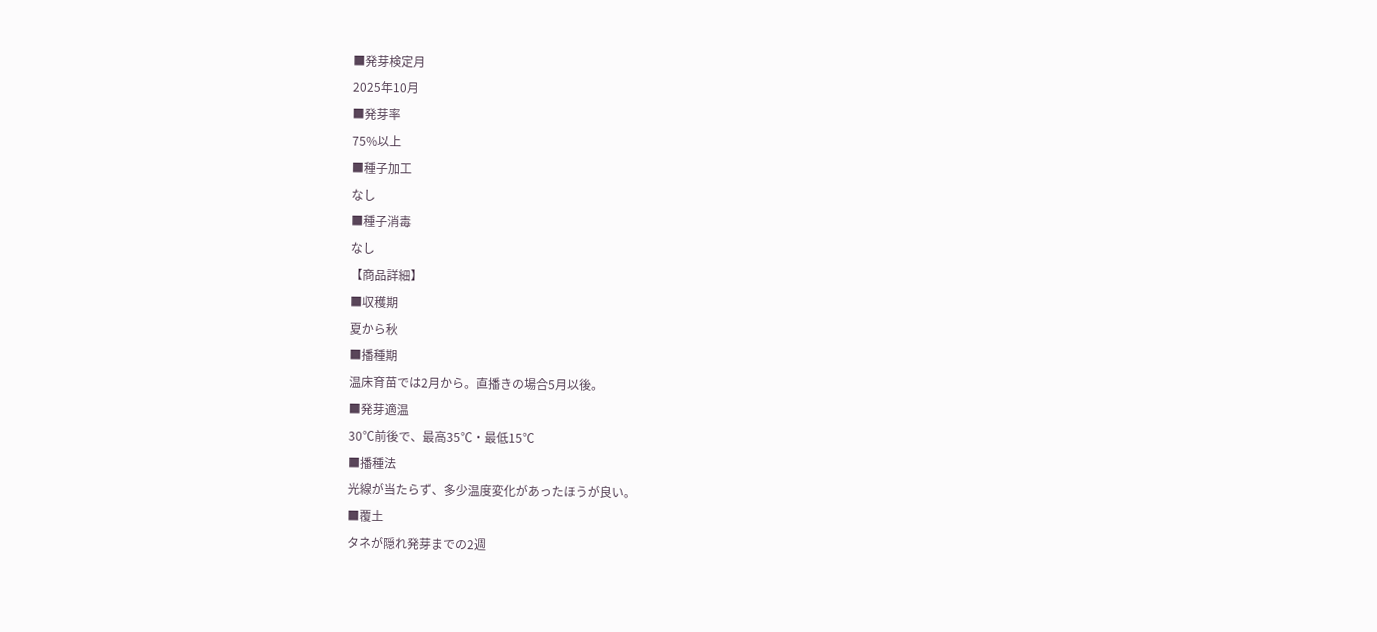■発芽検定月
2025年10月
■発芽率
75%以上
■種子加工
なし
■種子消毒
なし
【商品詳細】
■収穫期
夏から秋
■播種期
温床育苗では2月から。直播きの場合5月以後。
■発芽適温
30℃前後で、最高35℃・最低15℃
■播種法
光線が当たらず、多少温度変化があったほうが良い。
■覆土
タネが隠れ発芽までの2週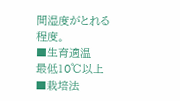間湿度がとれる程度。
■生育適温
最低10℃以上
■栽培法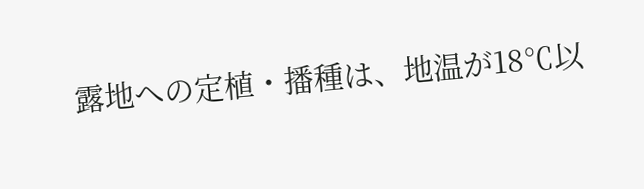露地への定植・播種は、地温が18℃以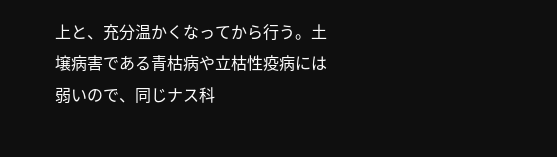上と、充分温かくなってから行う。土壌病害である青枯病や立枯性疫病には弱いので、同じナス科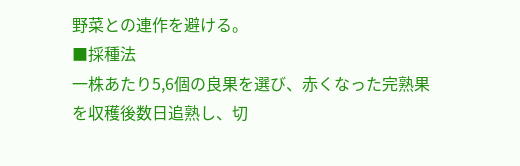野菜との連作を避ける。
■採種法
一株あたり5,6個の良果を選び、赤くなった完熟果を収穫後数日追熟し、切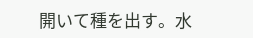開いて種を出す。水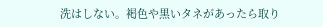洗はしない。褐色や黒いタネがあったら取り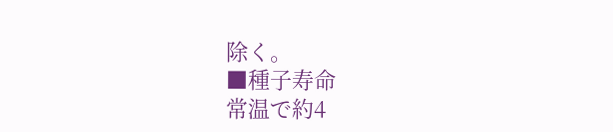除く。
■種子寿命
常温で約4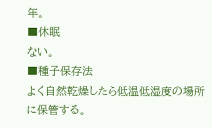年。
■休眠
ない。
■種子保存法
よく自然乾燥したら低温低湿度の場所に保管する。